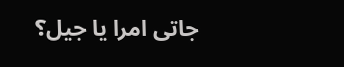جاتی امرا یا جیل؟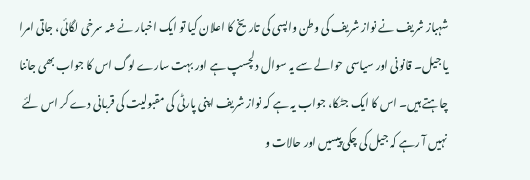شہباز شریف نے نواز شریف کی وطن واپسی کی تاریخ کا اعلان کیا تو ایک اخبار نے شہ سرخی لگائی، جاتی امرا یا جیل۔ قانونی اور سیاسی حوالے سے یہ سوال دلچسپ ہے اور بہت سارے لوگ اس کا جواب بھی جاننا چاہتے ہیں۔ اس کا ایک جٹکا، جواب یہ ہے کہ نواز شریف اپنی پارٹی کی مقبولیت کی قربانی دے کر اس لئے نہیں آ رہے کہ جیل کی چکی پیسیں اور حالات و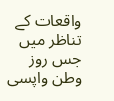واقعات کے تناظر میں جس روز وطن واپسی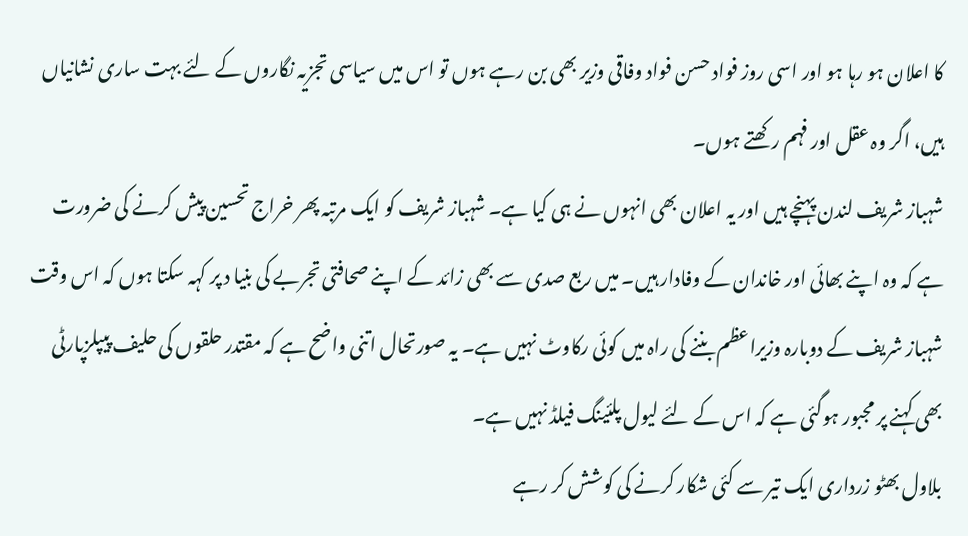کا اعلان ہو رہا ہو اور اسی روز فواد حسن فواد وفاقی وزیر بھی بن رہے ہوں تو اس میں سیاسی تجزیہ نگاروں کے لئے بہت ساری نشانیاں ہیں، اگر وہ عقل اور فہم رکھتے ہوں۔
شہباز شریف لندن پہنچے ہیں اور یہ اعلان بھی انہوں نے ہی کیا ہے۔ شہباز شریف کو ایک مرتبہ پھر خراج تحسین پیش کرنے کی ضرورت ہے کہ وہ اپنے بھائی اور خاندان کے وفادار ہیں۔ میں ربع صدی سے بھی زائد کے اپنے صحافتی تجربے کی بنیا د پر کہہ سکتا ہوں کہ اس وقت شہباز شریف کے دوبارہ وزیراعظم بننے کی راہ میں کوئی رکاوٹ نہیں ہے۔ یہ صورتحال اتنی واضح ہے کہ مقتدر حلقوں کی حلیف پیپلزپارٹی بھی کہنے پر مجبور ہوگئی ہے کہ اس کے لئے لیول پلئینگ فیلڈ نہیں ہے۔
بلاول بھٹو زرداری ایک تیر سے کئی شکار کرنے کی کوشش کر رہے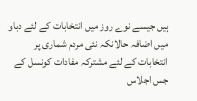ہیں جیسے نوے روز میں انتخابات کے لئے دباو میں اضافہ حالانکہ نئی مردم شماری پر انتخابات کے لئے مشترکہ مفادات کونسل کے جس اجلاس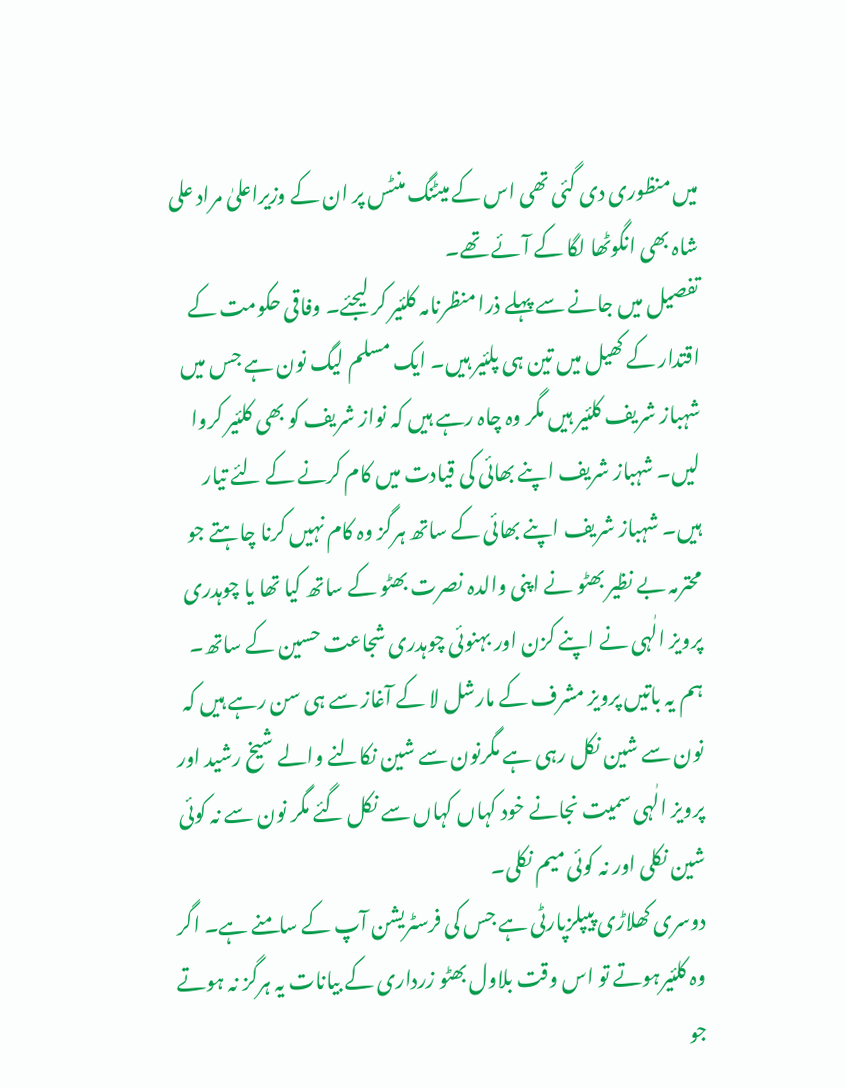میں منظوری دی گئی تھی اس کے میٹنگ منٹس پر ان کے وزیراعلیٰ مراد علی شاہ بھی انگوٹھا لگا کے آئے تھے۔
تفصیل میں جانے سے پہلے ذرا منظرنامہ کلئیر کر لیجئے۔ وفاقی حکومت کے اقتدار کے کھیل میں تین ہی پلئیر ہیں۔ ایک مسلم لیگ نون ہے جس میں شہباز شریف کلئیر ہیں مگر وہ چاہ رہے ہیں کہ نواز شریف کو بھی کلئیر کروا لیں۔ شہباز شریف اپنے بھائی کی قیادت میں کام کرنے کے لئے تیار ہیں۔ شہباز شریف اپنے بھائی کے ساتھ ہرگز وہ کام نہیں کرنا چاہتے جو محترمہ بے نظیر بھٹو نے اپنی والدہ نصرت بھٹو کے ساتھ کیا تھا یا چوہدری پرویز الٰہی نے اپنے کزن اور بہنوئی چوہدری شجاعت حسین کے ساتھ۔ ہم یہ باتیں پرویز مشرف کے مارشل لا کے آغاز سے ہی سن رہے ہیں کہ نون سے شین نکل رہی ہے مگرنون سے شین نکالنے والے شیخ رشید اور پرویز الٰہی سمیت نجانے خود کہاں کہاں سے نکل گئے مگر نون سے نہ کوئی شین نکلی اور نہ کوئی میم نکلی۔
دوسری کھلاڑی پیپلزپارٹی ہے جس کی فرسٹریشن آپ کے سامنے ہے۔ اگر وہ کلئیرہوتے تو اس وقت بلاول بھٹو زرداری کے بیانات یہ ہرگز نہ ہوتے جو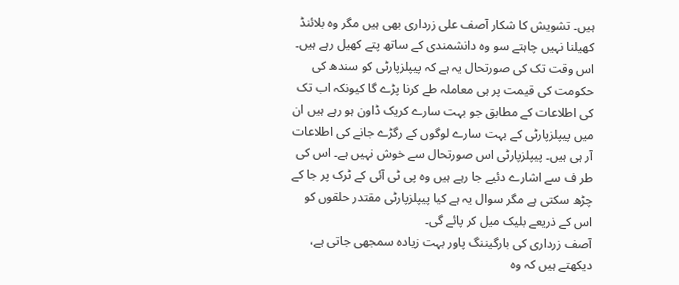ہیں۔ تشویش کا شکار آصف علی زرداری بھی ہیں مگر وہ بلائنڈ کھیلنا نہیں چاہتے سو وہ دانشمندی کے ساتھ پتے کھیل رہے ہیں۔ اس وقت تک کی صورتحال یہ ہے کہ پیپلزپارٹی کو سندھ کی حکومت کی قیمت پر ہی معاملہ طے کرنا پڑے گا کیونکہ اب تک کی اطلاعات کے مطابق جو بہت سارے کریک ڈاون ہو رہے ہیں ان میں پیپلزپارٹی کے بہت سارے لوگوں کے رگڑے جانے کی اطلاعات آر ہی ہیں۔ پیپلزپارٹی اس صورتحال سے خوش نہیں ہے۔ اس کی طر ف سے اشارے دئیے جا رہے ہیں وہ پی ٹی آئی کے ٹرک پر جا کے چڑھ سکتی ہے مگر سوال یہ ہے کیا پیپلزپارٹی مقتدر حلقوں کو اس کے ذریعے بلیک میل کر پائے گی۔
آصف زرداری کی بارگیننگ پاور بہت زیادہ سمجھی جاتی ہے، دیکھتے ہیں کہ وہ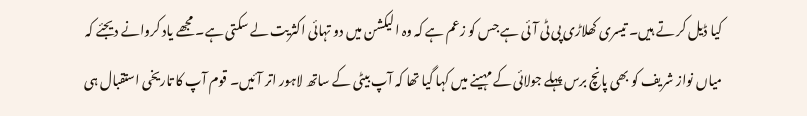کیا ڈیل کر تے ہیں۔ تیسری کھلاڑی پی ٹی آئی ہے جس کو زعم ہے کہ وہ الیکشن میں دو تہائی اکثریت لے سکتی ہے۔ مجھے یاد کروانے دیجئے کہ میاں نواز شریف کو بھی پانچ برس پہلے جولائی کے مہینے میں کہا گیا تھا کہ آپ بیٹی کے ساتھ لاہور اتر آئیں۔ قوم آپ کا تاریخی استقبال ہی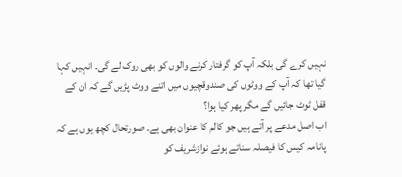نہیں کرے گی بلکہ آپ کو گرفتار کرنے والوں کو بھی روک لے گی۔ انہیں کہا گیا تھا کہ آپ کے ووٹوں کی صندوقچیوں میں اتنے ووٹ پڑیں گے کہ ان کے قفل ٹوٹ جائیں گے مگر پھر کیا ہوا؟
اب اصل مدعے پر آتے ہیں جو کالم کا عنوان بھی ہے۔ صورتحال کچھ یوں ہے کہ پانامہ کیس کا فیصلہ سناتے ہوئے نوازشریف کو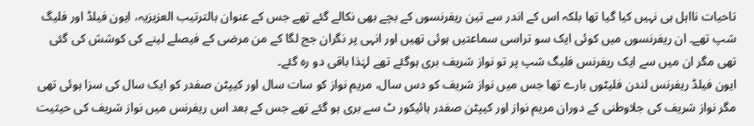تاحیات نااہل ہی نہیں کیا گیا تھا بلکہ اس کے اندر سے تین ریفرنسوں کے بچے بھی نکالے گئے تھے جس کے عنوان بالترتیب العزیزیہ، ایون فیلڈ اور فلیگ شپ تھے۔ ان ریفرنسوں میں کوئی ایک سو تراسی سماعتیں ہوئی تھیں اور انہی پر نگران جج لگا کے من مرضی کے فیصلے لینے کی کوشش کی گئی تھی مگر ان میں سے ایک ریفرنس فلیگ شپ پر تو نواز شریف بری ہوگئے تھے لہٰذا باقی دو رہ گئے۔
ایون فیلڈ ریفرنس لندن فلیٹوں بارے تھا جس میں نواز شریف کو دس سال، مریم نواز کو سات سال اور کیپٹن صفدر کو ایک سال کی سزا ہوئی تھی مگر نواز شریف کی جلاوطنی کے دوران مریم نواز اور کیپٹن صفدر ہائیکور ٹ سے بری ہو گئے تھے جس کے بعد اس ریفرنس میں نواز شریف کی حیثیت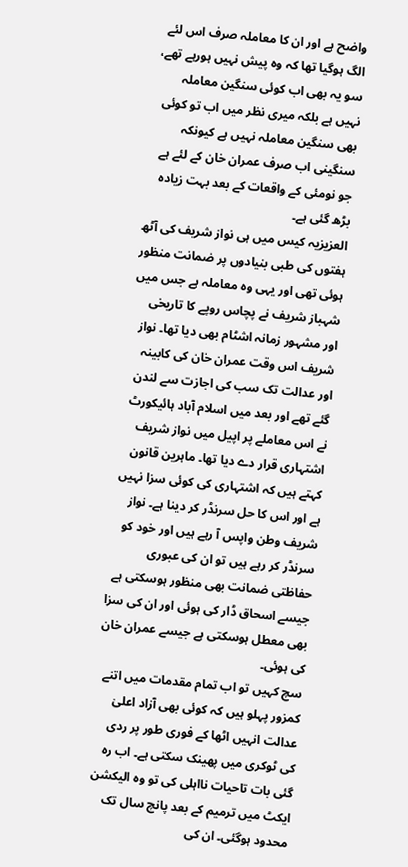واضح ہے اور ان کا معاملہ صرف اس لئے الگ ہوگیا تھا کہ وہ پیش نہیں ہورہے تھے، سو یہ بھی اب کوئی سنگین معاملہ نہیں ہے بلکہ میری نظر میں اب تو کوئی بھی سنگین معاملہ نہیں ہے کیونکہ سنگینی اب صرف عمران خان کے لئے ہے جو نومئی کے واقعات کے بعد بہت زیادہ بڑھ گئی ہے۔
العزیزیہ کیس میں ہی نواز شریف کی آٹھ ہفتوں کی طبی بنیادوں پر ضمانت منظور ہوئی تھی اور یہی وہ معاملہ ہے جس میں شہباز شریف نے پچاس روپے کا تاریخی اور مشہور زمانہ اشٹام بھی دیا تھا۔ نواز شریف اس وقت عمران خان کی کابینہ اور عدالت تک سب کی اجازت سے لندن گئے تھے اور بعد میں اسلام آباد ہائیکورٹ نے اس معاملے پر اپیل میں نواز شریف اشتہاری قرار دے دیا تھا۔ ماہرین قانون کہتے ہیں کہ اشتہاری کی کوئی سزا نہیں ہے اور اس کا حل سرنڈر کر دینا ہے۔ نواز شریف وطن واپس آ رہے ہیں اور خود کو سرنڈر کر رہے ہیں تو ان کی عبوری حفاظتی ضمانت بھی منظور ہوسکتی ہے جیسے اسحاق ڈار کی ہوئی اور ان کی سزا بھی معطل ہوسکتی ہے جیسے عمران خان کی ہوئی۔
سچ کہیں تو اب تمام مقدمات میں اتنے کمزور پہلو ہیں کہ کوئی بھی آزاد اعلیٰ عدالت انہیں اٹھا کے فوری طور پر ردی کی ٹوکری میں پھینک سکتی ہے۔ اب رہ گئی بات تاحیات نااہلی کی تو وہ الیکشن ایکٹ میں ترمیم کے بعد پانچ سال تک محدود ہوگئی۔ ان کی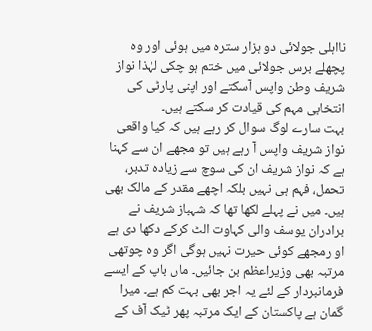نااہلی جولائی دو ہزار سترہ میں ہوئی اور وہ پچھلے برس جولائی میں ختم ہو چکی لہٰذا نواز شریف وطن واپس آسکتے اور اپنی پارٹی کی انتخابی مہم کی قیادت کر سکتے ہیں۔
بہت سارے لوگ سوال کر رہے ہیں کہ کیا واقعی نواز شریف واپس آ رہے ہیں تو مجھے ان سے کہنا ہے کہ نواز شریف ان کی سوچ سے زیادہ تدبر، تحمل، فہم ہی نہیں بلکہ اچھے مقدر کے مالک بھی ہیں۔ میں نے پہلے لکھا تھا کہ شہباز شریف نے برادران یوسف والی کہاوت الٹ کرکے دکھا دی ہے او رمجھے کوئی حیرت نہیں ہوگی اگر وہ چوتھی مرتبہ بھی وزیراعظم بن جائیں۔ ماں باپ کے ایسے فرمانبردار کے لئے یہ اجر بھی بہت کم ہے۔ میرا گمان ہے پاکستان کے ایک مرتبہ پھر ٹیک آف کے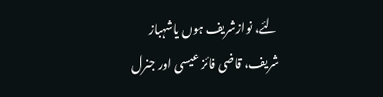لئے، نوازشریف ہوں یاشہباز شریف، قاضی فائز عیسی اور جنرل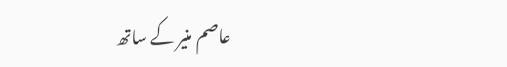عاصم منیر کے ساتھ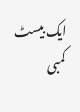ایک بیسٹ کمبی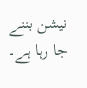نیشن بننے جا رہا ہے۔